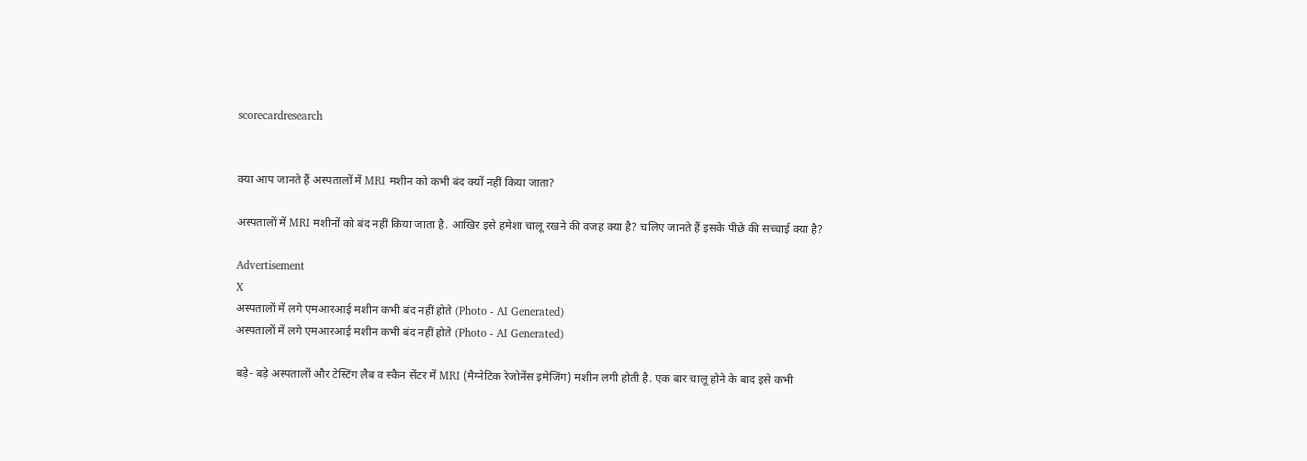scorecardresearch


क्या आप जानते हैं अस्पतालों में MRI मशीन को कभी बंद क्यों नहीं किया जाता?

अस्पतालों में MRI मशीनों को बंद नहीं किया जाता है. आखिर इसे हमेशा चालू रखने की वजह क्या है? चलिए जानते हैं इसके पीछे की सच्चाई क्या है?

Advertisement
X
अस्पतालों में लगे एमआरआई मशीन कभी बंद नहीं होते (Photo - AI Generated)
अस्पतालों में लगे एमआरआई मशीन कभी बंद नहीं होते (Photo - AI Generated)

बड़े- बड़े अस्पतालों और टेस्टिंग लैब व स्कैन सेंटर में MRI (मैग्नेटिक रेजोनेंस इमेजिंग) मशीन लगी होती है. एक बार चालू होने के बाद इसे कभी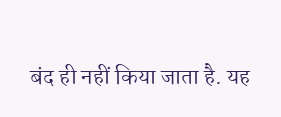बंद ही नहीं किया जाता है. यह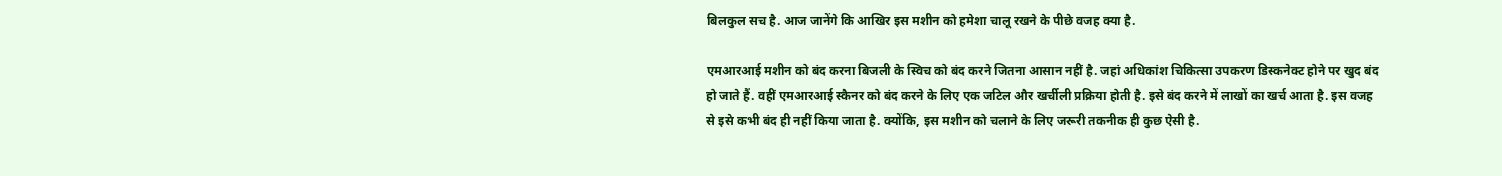बिलकुल सच है. आज जानेंगे कि आखिर इस मशीन को हमेशा चालू रखने के पीछे वजह क्या है.

एमआरआई मशीन को बंद करना बिजली के स्विच को बंद करने जितना आसान नहीं है. जहां अधिकांश चिकित्सा उपकरण डिस्कनेक्ट होने पर खुद बंद हो जाते हैं. वहीं एमआरआई स्कैनर को बंद करने के लिए एक जटिल और खर्चीली प्रक्रिया होती है. इसे बंद करने में लाखों का खर्च आता है. इस वजह से इसे कभी बंद ही नहीं किया जाता है. क्योंकि, इस मशीन को चलाने के लिए जरूरी तकनीक ही कुछ ऐसी है.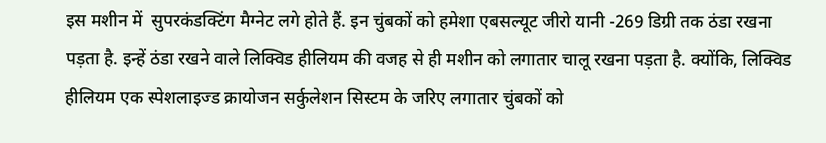इस मशीन में  सुपरकंडक्टिंग मैग्नेट लगे होते हैं. इन चुंबकों को हमेशा एबसल्यूट जीरो यानी -269 डिग्री तक ठंडा रखना पड़ता है. इन्हें ठंडा रखने वाले लिक्विड हीलियम की वजह से ही मशीन को लगातार चालू रखना पड़ता है. क्योंकि, लिक्विड हीलियम एक स्पेशलाइज्ड क्रायोजन सर्कुलेशन सिस्टम के जरिए लगातार चुंबकों को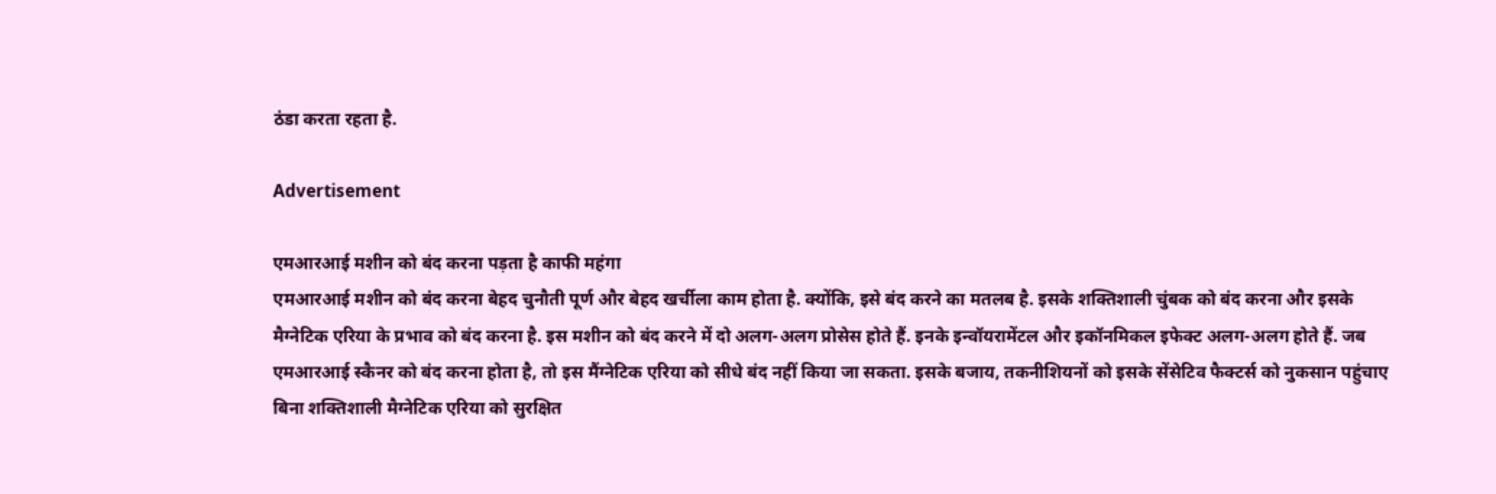ठंडा करता रहता है.

Advertisement

एमआरआई मशीन को बंद करना पड़ता है काफी महंगा
एमआरआई मशीन को बंद करना बेहद चुनौती पूर्ण और बेहद खर्चीला काम होता है. क्योंकि, इसे बंद करने का मतलब है. इसके शक्तिशाली चुंबक को बंद करना और इसके मैग्नेटिक एरिया के प्रभाव को बंद करना है. इस मशीन को बंद करने में दो अलग-अलग प्रोसेस होते हैं. इनके इन्वॉयरामेंटल और इकॉनमिकल इफेक्ट अलग-अलग होते हैं. जब एमआरआई स्कैनर को बंद करना होता है, तो इस मैंग्नेटिक एरिया को सीधे बंद नहीं किया जा सकता. इसके बजाय, तकनीशियनों को इसके सेंसेटिव फैक्टर्स को नुकसान पहुंचाए बिना शक्तिशाली मैग्नेटिक एरिया को सुरक्षित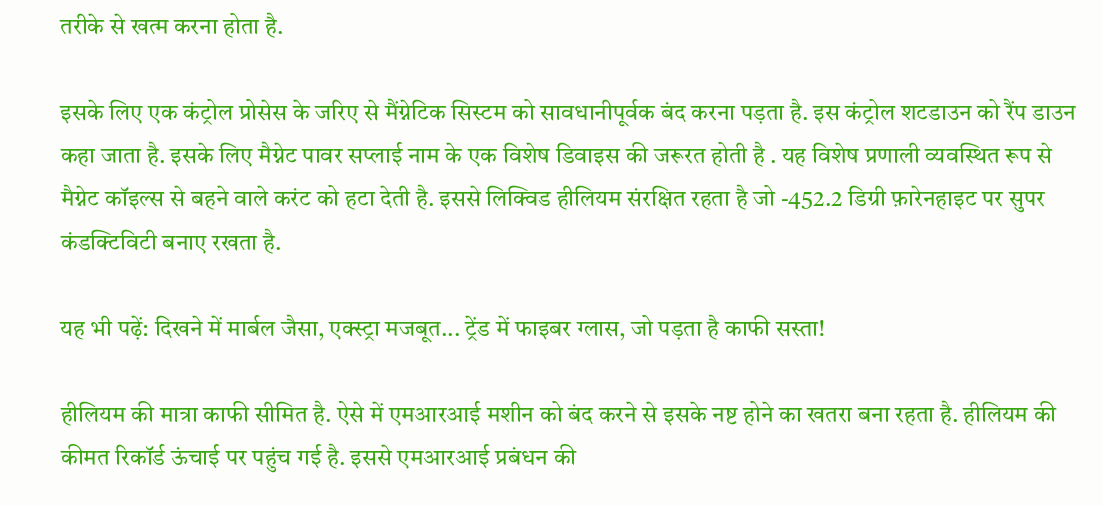तरीके से खत्म करना होता है.

इसके लिए एक कंट्रोल प्रोसेस के जरिए से मैंग्नेटिक सिस्टम को सावधानीपूर्वक बंद करना पड़ता है. इस कंट्रोल शटडाउन को रैंप डाउन कहा जाता है. इसके लिए मैग्नेट पावर सप्लाई नाम के एक विशेष डिवाइस की जरूरत होती है . यह विशेष प्रणाली व्यवस्थित रूप से मैग्नेट कॉइल्स से बहने वाले करंट को हटा देती है. इससे लिक्विड हीलियम संरक्षित रहता है जो -452.2 डिग्री फ़ारेनहाइट पर सुपर कंडक्टिविटी बनाए रखता है.

यह भी पढ़ें: दिखने में मार्बल जैसा, एक्स्ट्रा मजबूत... ट्रेंड में फाइबर ग्लास, जो पड़ता है काफी सस्ता!

हीलियम की मात्रा काफी सीमित है. ऐसे में एमआरआई मशीन को बंद करने से इसके नष्ट होने का खतरा बना रहता है. हीलियम की कीमत रिकॉर्ड ऊंचाई पर पहुंच गई है. इससे एमआरआई प्रबंधन की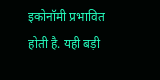इकोनॉमी प्रभावित होती है. यही बड़ी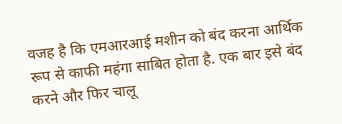वजह है कि एमआरआई मशीन को बंद करना आर्थिक रूप से काफी महंगा साबित होता है. एक बार इसे बंद करने और फिर चालू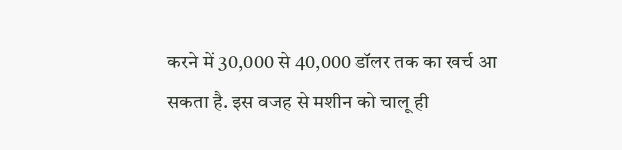करने में 30,000 से 40,000 डॉलर तक का खर्च आ सकता है. इस वजह से मशीन को चालू ही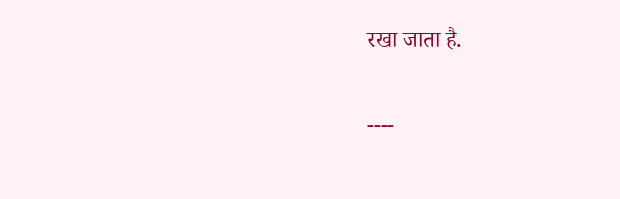रखा जाता है.

----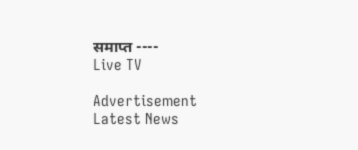समाप्त ----
Live TV

Advertisement
Latest News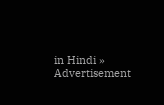in Hindi »
Advertisement